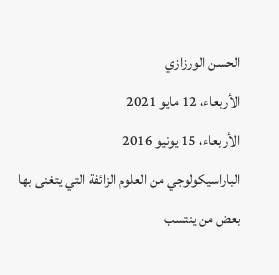الحسن الورزازي
الأربعاء، 12 مايو 2021
الأربعاء، 15 يونيو 2016
الباراسيكولوجي من العلوم الزائفة التي يتغنى بها بعض من ينتسب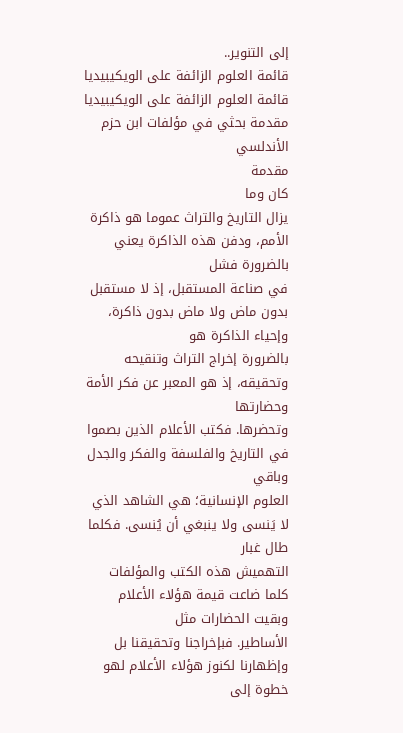إلى التنوير..
قائمة العلوم الزائفة على الويكيبيديا
قائمة العلوم الزائفة على الويكيبيديا
مقدمة بحثي في مؤلفات ابن حزم الأندلسي
مقدمة
كان وما
يزال التاريخ والتراث عموما هو ذاكرة الأمم، ودفن هذه الذاكرة يعني بالضرورة فشل
في صناعة المستقبل، إذ لا مستقبل بدون ماض ولا ماض بدون ذاكرة، وإحياء الذاكرة هو
بالضرورة إخراج التراث وتنقيحه وتحقيقه، إذ هو المعبر عن فكر الأمة وحضارتها
وتحضرها. فكتب الأعلام الذين بصموا في التاريخ والفلسفة والفكر والجدل وباقي
العلوم الإنسانية؛ هي الشاهد الذي لا يَنسى ولا ينبغي أن يُنسى. فكلما طال غبار
التهميش هذه الكتب والمؤلفات كلما ضاعت قيمة هؤلاء الأعلام وبقيت الحضارات مثل
الأساطير. فبإخراجنا وتحقيقنا بل وإظهارنا لكنوز هؤلاء الأعلام لهو خطوة إلى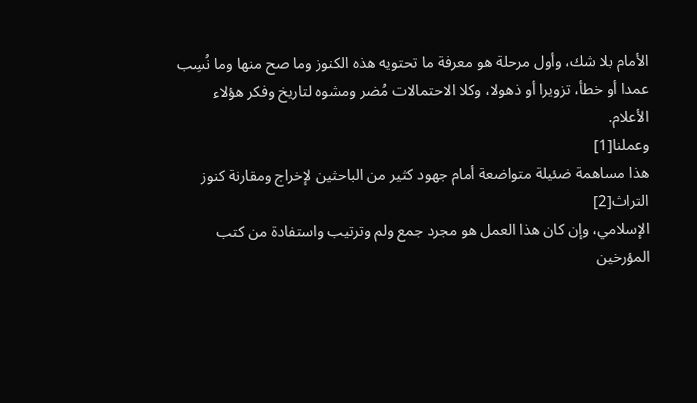الأمام بلا شك، وأول مرحلة هو معرفة ما تحتويه هذه الكنوز وما صح منها وما نُسِب
عمدا أو خطأ، تزويرا أو ذهولا، وكلا الاحتمالات مُضر ومشوه لتاريخ وفكر هؤلاء
الأعلام.
وعملنا[1]
هذا مساهمة ضئيلة متواضعة أمام جهود كثير من الباحثين لإخراج ومقارنة كنوز التراث[2]
الإسلامي، وإن كان هذا العمل هو مجرد جمع ولم وترتيب واستفادة من كتب المؤرخين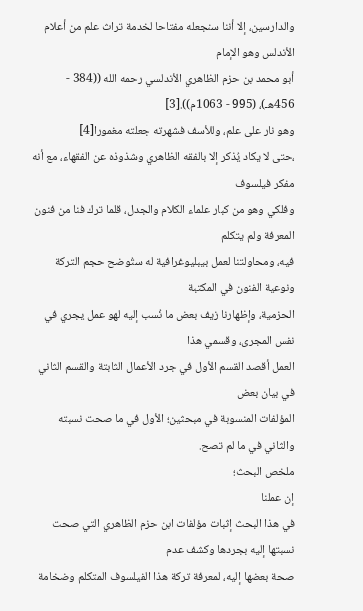والدارسين، إلا أننا سنجعله مفتاحا لخدمة تراث علم من أعلام الأندلس وهو الإمام
أبو محمد بن حزم الظاهري الأندلسي رحمه الله ((384 - 456هـ)، (995 - 1063م)).[3]
وهو نار على علم، وللأسف فشهرته جعلته مغمورا[4]
،حتى لا يكاد يُذكر إلا بالفقه الظاهري وشذوذه عن الفقهاء، مع أنه مفكر فيلسوف
وفلكي وهو من كبار علماء الكلام والجدل، قلما ترك فنا من فنون المعرفة ولم يتكلم
فيه، ومحاولتنا لعمل بيبليوغرافية له ستُوضح حجم التركة ونوعية الفنون في المكتبة
الحزمية، وإظهارنا زيف بعض ما نُسب إليه لهو عمل يجري في نفس المجرى، وقسمي هذا
العمل أقصد القسم الأول في جرد الأعمال الثابتة والقسم الثاني في بيان بعض
المؤلفات المنسوبة في مبحثين؛ الأول في ما صحت نسبته والثاني في ما لم تصح.
ملخص البحث؛
إن عملنا
في هذا البحث إثبات مؤلفات ابن حزم الظاهري التي صحت نسبتها إليه بجردها وكشف عدم
صحة بعضها إليه، لمعرفة تركة هذا الفيلسوف المتكلم وضخامة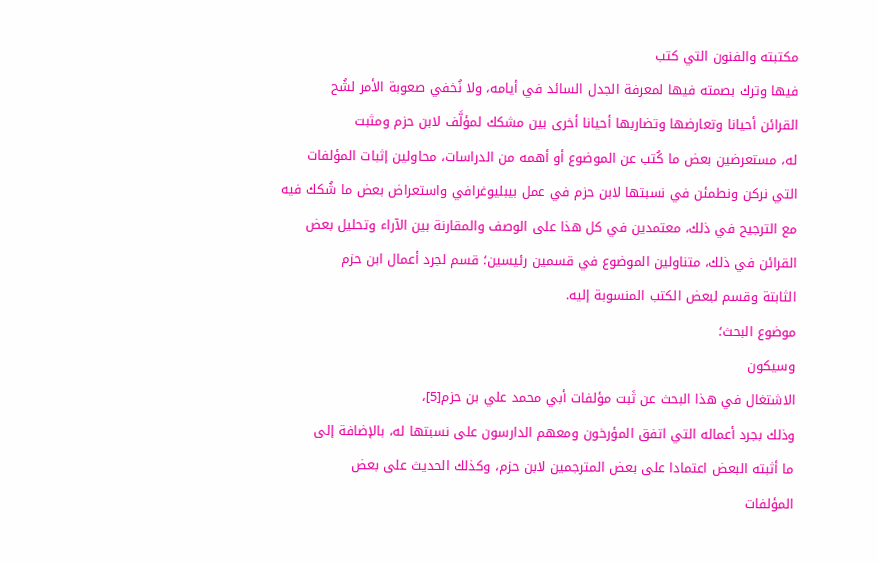مكتبته والفنون التي كتب
فيها وترك بصمته فيها لمعرفة الجدل السائد في أيامه، ولا نُخفي صعوبة الأمر لشُح
القرائن أحيانا وتعارضها وتضاربها أحيانا أخرى بين مشكك لمؤلَّف لابن حزم ومثبت
له، مستعرضين بعض ما كُتب عن الموضوع أو أهمه من الدراسات، محاولين إثبات المؤلفات
التي نركن ونطمئن في نسبتها لابن حزم في عمل بيبليوغرافي واستعراض بعض ما شُكك فيه
مع الترجيح في ذلك، معتمدين في كل هذا على الوصف والمقارنة بين الآراء وتحليل بعض
القرائن في ذلك، متناولين الموضوع في قسمين رئيسين؛ قسم لجرد أعمال ابن حزم
الثابتة وقسم لبعض الكتب المنسوبة إليه.
موضوع البحث؛
وسيكون
الاشتغال في هذا البحث عن ثَبت مؤلفات أبي محمد علي بن حزم[5]،
وذلك بجرد أعماله التي اتفق المؤرخون ومعهم الدارسون على نسبتها له، بالإضافة إلى
ما أثبته البعض اعتمادا على بعض المترجمين لابن حزم، وكذلك الحديث على بعض
المؤلفات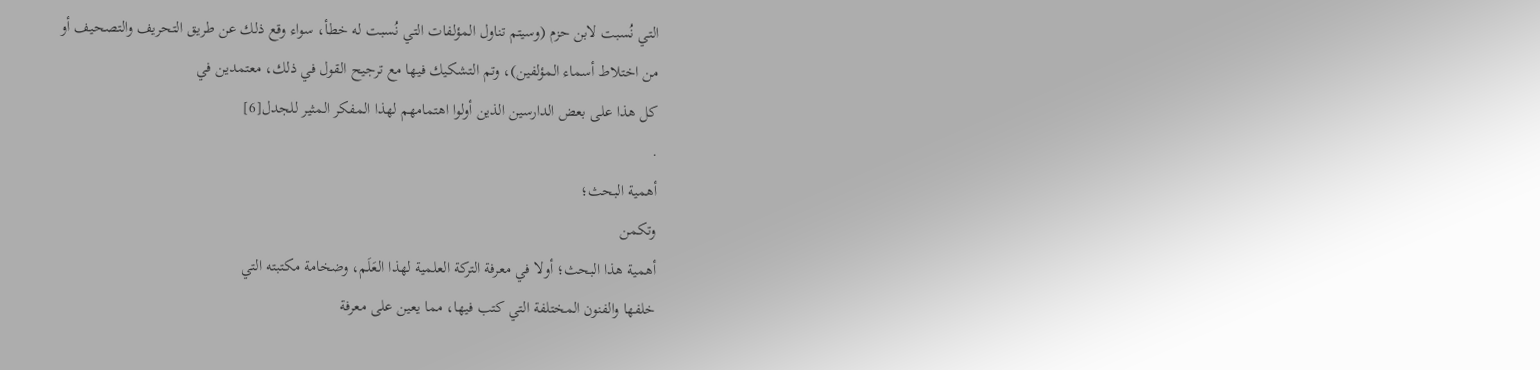التي نُسبت لابن حزم (وسيتم تناول المؤلفات التي نُسبت له خطأ، سواء وقع ذلك عن طريق التحريف والتصحيف أو
من اختلاط أسماء المؤلفين)، وتم التشكيك فيها مع ترجيح القول في ذلك، معتمدين في
كل هذا على بعض الدارسين الذين أولوا اهتمامهم لهذا المفكر المثير للجدل[6]
.
أهمية البحث؛
وتكمن
أهمية هذا البحث؛ أولا في معرفة التركة العلمية لهذا العَلَم، وضخامة مكتبته التي
خلفها والفنون المختلفة التي كتب فيها، مما يعين على معرفة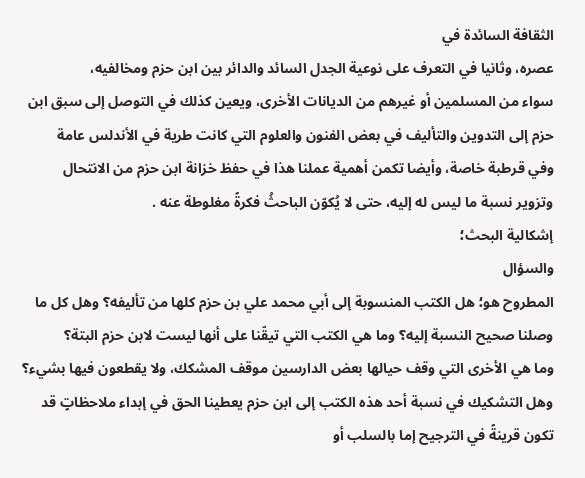الثقافة السائدة في
عصره، وثانيا في التعرف على نوعية الجدل السائد والدائر بين ابن حزم ومخالفيه،
سواء من المسلمين أو غيرهم من الديانات الأخرى، ويعين كذلك في التوصل إلى سبق ابن
حزم إلى التدوين والتأليف في بعض الفنون والعلوم التي كانت طرية في الأندلس عامة
وفي قرطبة خاصة، وأيضا تكمن أهمية عملنا هذا في حفظ خزانة ابن حزم من الانتحال
وتزوير نسبة ما ليس له إليه، حتى لا يُكوّن الباحثُ فكرةً مغلوطة عنه .
إشكالية البحث؛
والسؤال
المطروح هو؛ هل الكتب المنسوبة إلى أبي محمد علي بن حزم كلها من تأليفه؟ وهل كل ما
وصلنا صحيح النسبة إليه؟ وما هي الكتب التي تيقّنا على أنها ليست لابن حزم البتة؟
وما هي الأخرى التي وقف حيالها بعض الدارسين موقف المشكك، ولا يقطعون فيها بشيء؟
وهل التشكيك في نسبة أحد هذه الكتب إلى ابن حزم يعطينا الحق في إبداء ملاحظاتٍ قد
تكون قرينةً في الترجيح إما بالسلب أو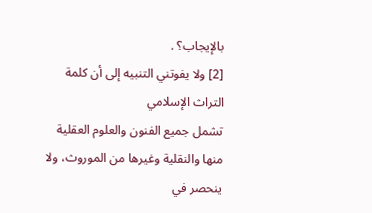بالإيجاب؟ .
[2] ولا يفوتني التنبيه إلى أن كلمة التراث الإسلامي
تشمل جميع الفنون والعلوم العقلية منها والنقلية وغيرها من الموروث، ولا ينحصر في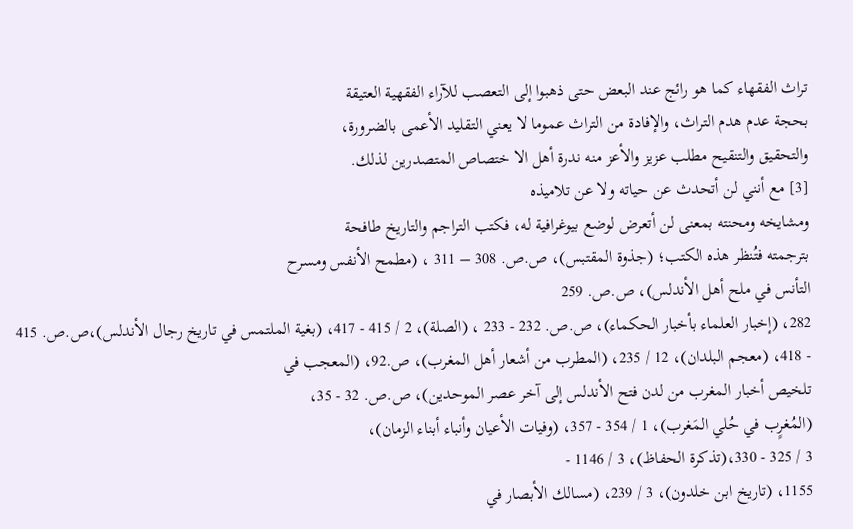تراث الفقهاء كما هو رائج عند البعض حتى ذهبوا إلى التعصب للآراء الفقهية العتيقة
بحجة عدم هدم التراث، والإفادة من التراث عموما لا يعني التقليد الأعمى بالضرورة،
والتحقيق والتنقيح مطلب عزيز والأعز منه ندرة أهل الا ختصاص المتصدرين لذلك.
[3] مع أنني لن أتحدث عن حياته ولا عن تلاميذه
ومشايخه ومحنته بمعنى لن أتعرض لوضع بيوغرافية له، فكتب التراجم والتاريخ طافحة
بترجمته فتُنظر هذه الكتب؛ (جذوة المقتبس)، ص.ص. 308 – 311 ، (مطمح الأنفس ومسرح
التأنس في ملح أهل الأندلس)، ص.ص. 259
282، (إخبار العلماء بأخبار الحكماء)، ص.ص. 232 - 233 ، (الصلة)، 2 / 415 - 417، (بغية الملتمس في تاريخ رجال الأندلس)،ص.ص. 415
- 418، (معجم البلدان)، 12 / 235، (المطرب من أشعار أهل المغرب)، ص.92، (المعجب في
تلخيص أخبار المغرب من لدن فتح الأندلس إلى آخر عصر الموحدين)، ص.ص. 32 - 35،
(المُغرٍب في حُلي المَغرب)، 1 / 354 - 357، (وفيات الأعيان وأنباء أبناء الزمان)،
3 / 325 - 330،(تذكرة الحفاظ)، 3 / 1146 -
1155، (تاريخ ابن خلدون)، 3 / 239، (مسالك الأبصار في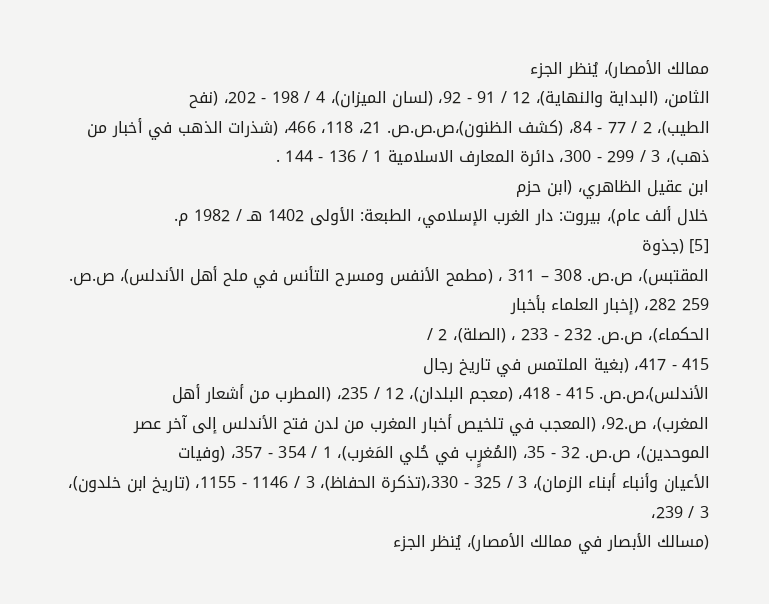ممالك الأمصار)، يُنظر الجزء
الثامن، (البداية والنهاية)، 12 / 91 - 92، (لسان الميزان)، 4 / 198 - 202، (نفح
الطيب)، 2 / 77 - 84، (كشف الظنون)،ص.ص.ص. 21، 118، 466، (شذرات الذهب في أخبار من
ذهب)، 3 / 299 - 300، دائرة المعارف الاسلامية 1 / 136 - 144 .
ابن عقيل الظاهري، (ابن حزم
خلال ألف عام)، بيروت: دار الغرب الإسلامي، الطبعة: الأولى 1402 هـ / 1982 م.
[5] (جذوة
المقتبس)، ص.ص. 308 – 311 ، (مطمح الأنفس ومسرح التأنس في ملح أهل الأندلس)، ص.ص.
259 282، (إخبار العلماء بأخبار
الحكماء)، ص.ص. 232 - 233 ، (الصلة)، 2 /
415 - 417، (بغية الملتمس في تاريخ رجال
الأندلس)،ص.ص. 415 - 418، (معجم البلدان)، 12 / 235، (المطرب من أشعار أهل
المغرب)، ص.92، (المعجب في تلخيص أخبار المغرب من لدن فتح الأندلس إلى آخر عصر
الموحدين)، ص.ص. 32 - 35، (المُغرٍب في حُلي المَغرب)، 1 / 354 - 357، (وفيات
الأعيان وأنباء أبناء الزمان)، 3 / 325 - 330،(تذكرة الحفاظ)، 3 / 1146 - 1155، (تاريخ ابن خلدون)، 3 / 239،
(مسالك الأبصار في ممالك الأمصار)، يُنظر الجزء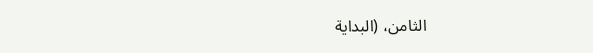الثامن، (البداية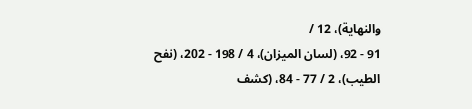والنهاية)، 12 /
91 - 92، (لسان الميزان)، 4 / 198 - 202، (نفح الطيب)، 2 / 77 - 84، (كشف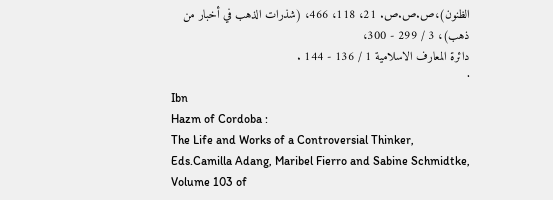الظنون)،ص.ص.ص. 21، 118، 466، (شذرات الذهب في أخبار من ذهب)، 3 / 299 - 300،
دائرة المعارف الاسلامية 1 / 136 - 144 .
·
Ibn
Hazm of Cordoba :
The Life and Works of a Controversial Thinker,
Eds.Camilla Adang, Maribel Fierro and Sabine Schmidtke, Volume 103 of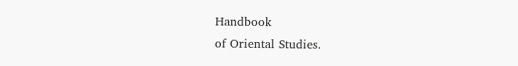Handbook
of Oriental Studies.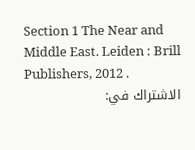Section 1 The Near and Middle East. Leiden : Brill Publishers, 2012 .
الاشتراك في: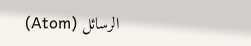الرسائل (Atom)